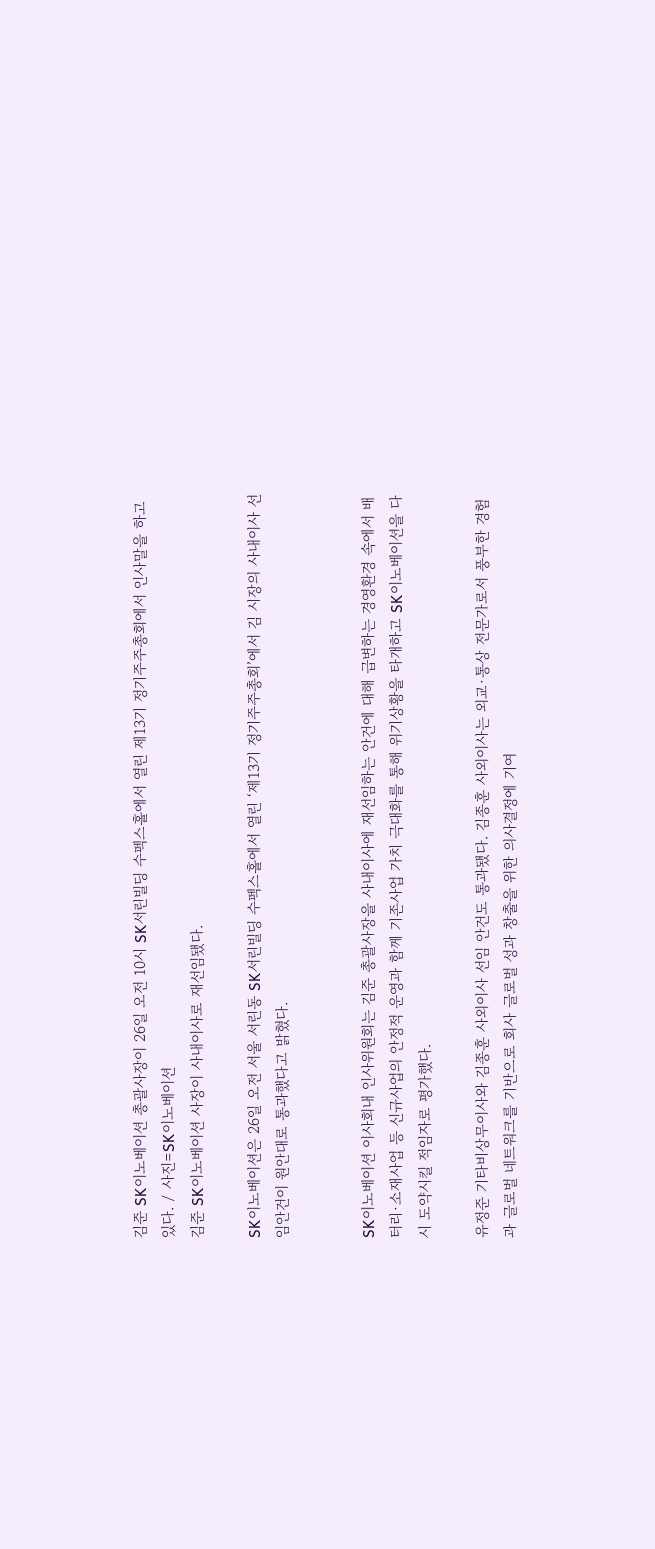김준 SK이노베이션 총괄사장이 26일 오전 10시 SK서린빌딩 수펙스홀에서 열린 제13기 정기주주총회에서 인사말을 하고 있다. / 사진=SK이노베이션
김준 SK이노베이션 사장이 사내이사로 재선임됐다.

SK이노베이션은 26일 오전 서울 서린동 SK서린빌딩 수펙스홀에서 열린 ‘제13기 정기주주총회’에서 김 시장의 사내이사 선임안건이 원안대로 통과했다고 밝혔다.


SK이노베이션 이사회내 인사위원회는 김준 총괄사장을 사내이사에 재선임하는 안건에 대해 급변하는 경영환경 속에서 배터리·소재사업 등 신규사업의 안정적 운영과 함께 기존사업 가치 극대화를 통해 위기상황을 타개하고 SK이노베이션을 다시 도약시킬 적임자로 평가했다.

유정준 기타비상무이사와 김종훈 사외이사 선임 안건도 통과됐다. 김종훈 사외이사는 외교·통상 전문가로서 풍부한 경험과 글로벌 네트워크를 기반으로 회사 글로벌 성과 창출을 위한 의사결정에 기여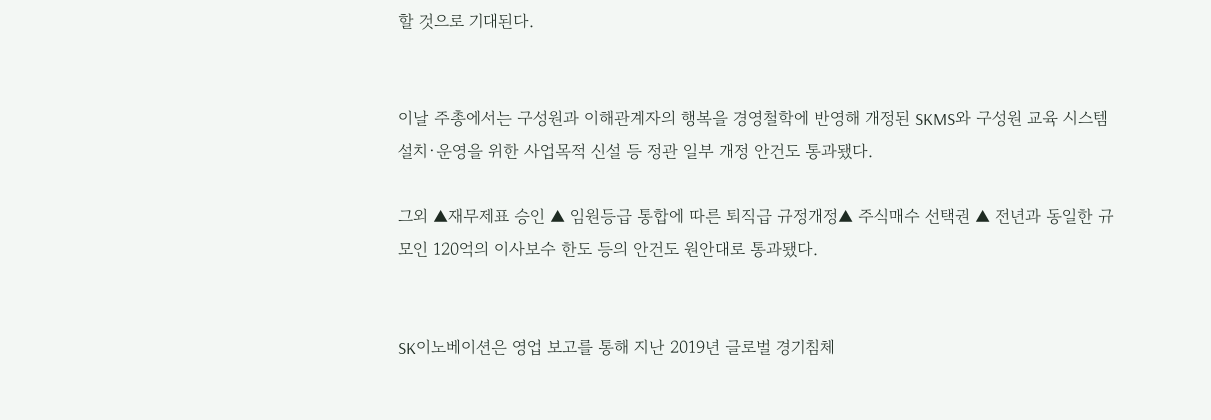할 것으로 기대된다.


이날 주총에서는 구성원과 이해관계자의 행복을 경영철학에 반영해 개정된 SKMS와 구성원 교육 시스템 설치·운영을 위한 사업목적 신설 등 정관 일부 개정 안건도 통과됐다.

그외 ▲재무제표 승인 ▲ 임원등급 통합에 따른 퇴직급 규정개정▲ 주식매수 선택권 ▲ 전년과 동일한 규모인 120억의 이사보수 한도 등의 안건도 원안대로 통과됐다.


SK이노베이션은 영업 보고를 통해 지난 2019년 글로벌 경기침체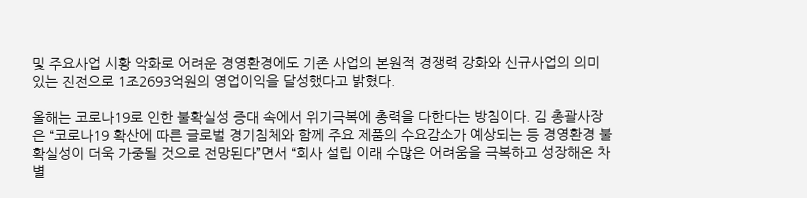및 주요사업 시황 악화로 어려운 경영환경에도 기존 사업의 본원적 경쟁력 강화와 신규사업의 의미 있는 진전으로 1조2693억원의 영업이익을 달성했다고 밝혔다.

올해는 코로나19로 인한 불확실성 증대 속에서 위기극복에 총력을 다한다는 방침이다. 김 총괄사장은 “코로나19 확산에 따른 글로벌 경기침체와 함께 주요 제품의 수요감소가 예상되는 등 경영환경 불확실성이 더욱 가중될 것으로 전망된다”면서 “회사 설립 이래 수많은 어려움을 극복하고 성장해온 차별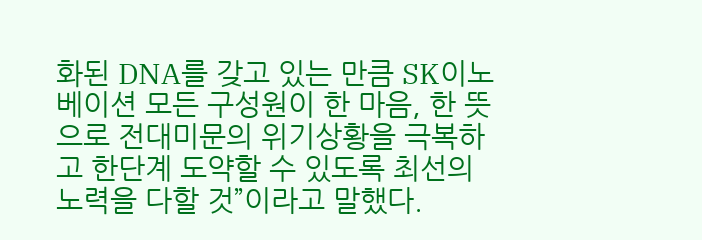화된 DNA를 갖고 있는 만큼 SK이노베이션 모든 구성원이 한 마음, 한 뜻으로 전대미문의 위기상황을 극복하고 한단계 도약할 수 있도록 최선의 노력을 다할 것”이라고 말했다.